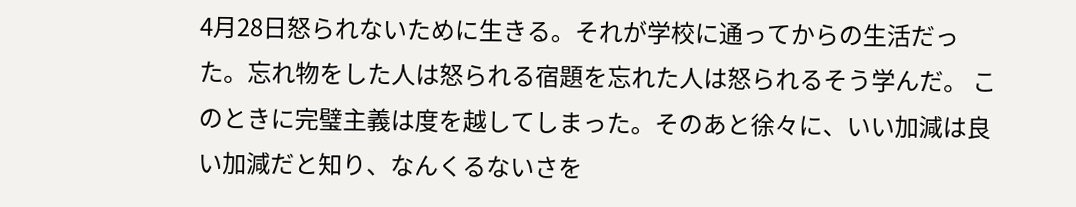4月28日怒られないために生きる。それが学校に通ってからの生活だった。忘れ物をした人は怒られる宿題を忘れた人は怒られるそう学んだ。 このときに完璧主義は度を越してしまった。そのあと徐々に、いい加減は良い加減だと知り、なんくるないさを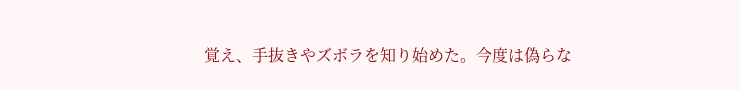覚え、手抜きやズボラを知り始めた。今度は偽らな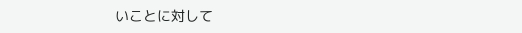いことに対して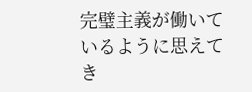完璧主義が働いているように思えてき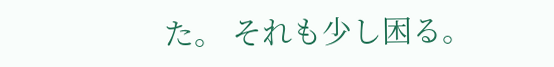た。 それも少し困る。